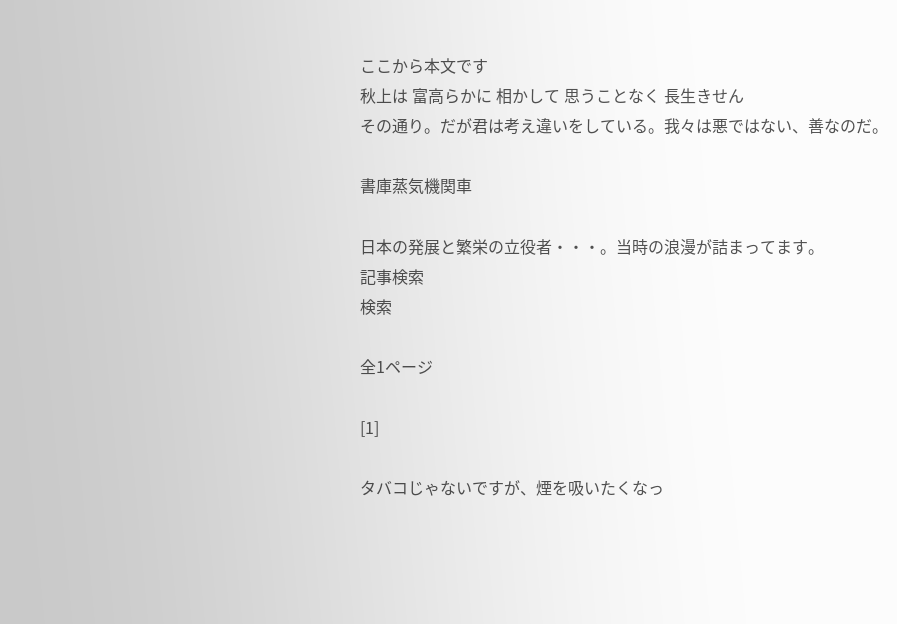ここから本文です
秋上は 富高らかに 相かして 思うことなく 長生きせん
その通り。だが君は考え違いをしている。我々は悪ではない、善なのだ。

書庫蒸気機関車

日本の発展と繁栄の立役者・・・。当時の浪漫が詰まってます。
記事検索
検索

全1ページ

[1]

タバコじゃないですが、煙を吸いたくなっ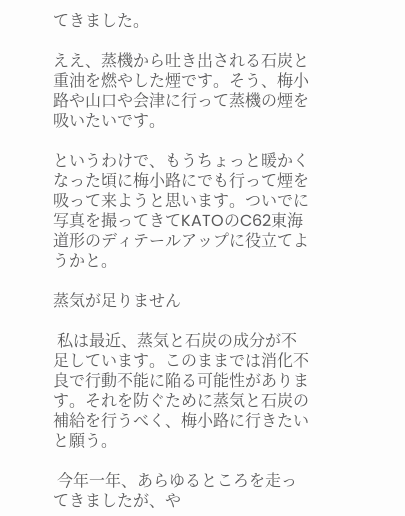てきました。

ええ、蒸機から吐き出される石炭と重油を燃やした煙です。そう、梅小路や山口や会津に行って蒸機の煙を吸いたいです。

というわけで、もうちょっと暖かくなった頃に梅小路にでも行って煙を吸って来ようと思います。ついでに写真を撮ってきてKATOのC62東海道形のディテールアップに役立てようかと。

蒸気が足りません

 私は最近、蒸気と石炭の成分が不足しています。このままでは消化不良で行動不能に陥る可能性があります。それを防ぐために蒸気と石炭の補給を行うべく、梅小路に行きたいと願う。

 今年一年、あらゆるところを走ってきましたが、や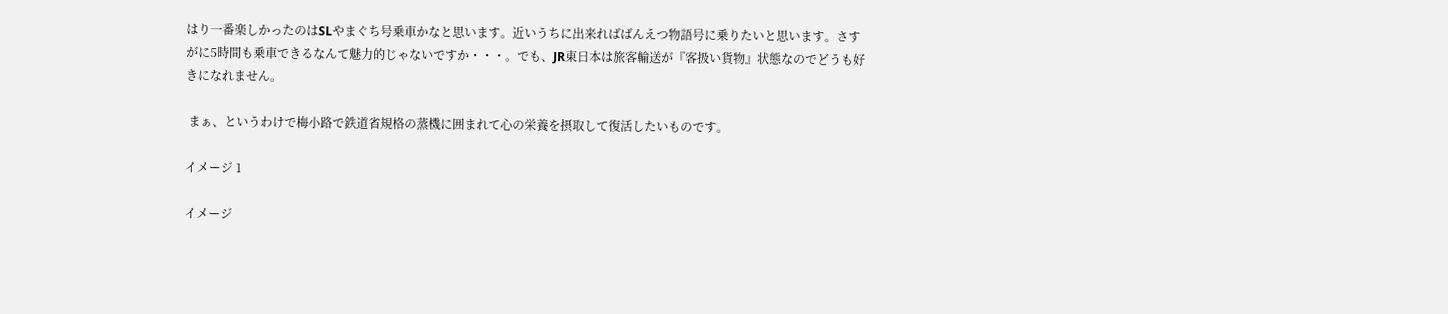はり一番楽しかったのはSLやまぐち号乗車かなと思います。近いうちに出来ればばんえつ物語号に乗りたいと思います。さすがに5時間も乗車できるなんて魅力的じゃないですか・・・。でも、JR東日本は旅客輸送が『客扱い貨物』状態なのでどうも好きになれません。

 まぁ、というわけで梅小路で鉄道省規格の蒸機に囲まれて心の栄養を摂取して復活したいものです。

イメージ 1

イメージ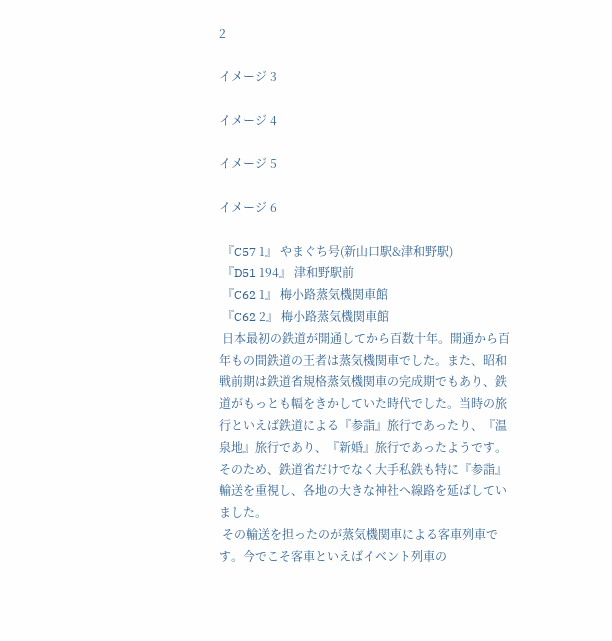2

イメージ 3

イメージ 4

イメージ 5

イメージ 6

 『C57 1』 やまぐち号(新山口駅&津和野駅)
 『D51 194』 津和野駅前
 『C62 1』 梅小路蒸気機関車館
 『C62 2』 梅小路蒸気機関車館
 日本最初の鉄道が開通してから百数十年。開通から百年もの間鉄道の王者は蒸気機関車でした。また、昭和戦前期は鉄道省規格蒸気機関車の完成期でもあり、鉄道がもっとも幅をきかしていた時代でした。当時の旅行といえば鉄道による『参詣』旅行であったり、『温泉地』旅行であり、『新婚』旅行であったようです。そのため、鉄道省だけでなく大手私鉄も特に『参詣』輸送を重視し、各地の大きな神社へ線路を延ばしていました。
 その輸送を担ったのが蒸気機関車による客車列車です。今でこそ客車といえばイベント列車の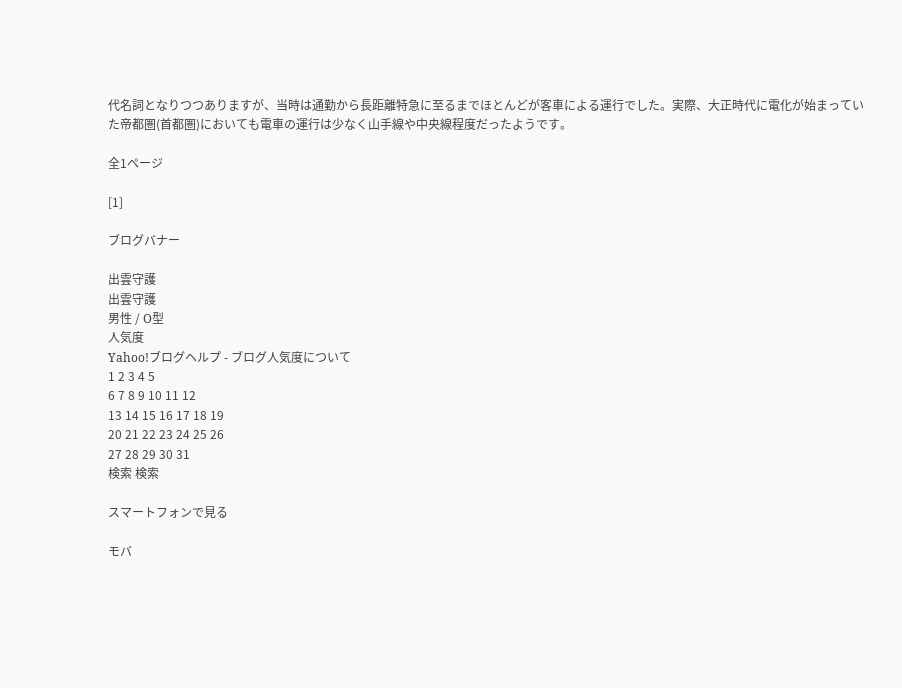代名詞となりつつありますが、当時は通勤から長距離特急に至るまでほとんどが客車による運行でした。実際、大正時代に電化が始まっていた帝都圏(首都圏)においても電車の運行は少なく山手線や中央線程度だったようです。

全1ページ

[1]

ブログバナー

出雲守護
出雲守護
男性 / O型
人気度
Yahoo!ブログヘルプ - ブログ人気度について
1 2 3 4 5
6 7 8 9 10 11 12
13 14 15 16 17 18 19
20 21 22 23 24 25 26
27 28 29 30 31
検索 検索

スマートフォンで見る

モバ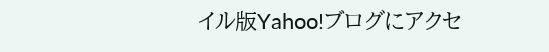イル版Yahoo!ブログにアクセ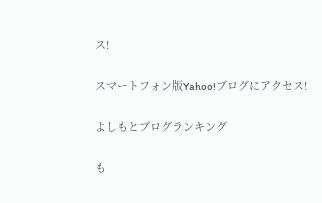ス!

スマートフォン版Yahoo!ブログにアクセス!

よしもとブログランキング

も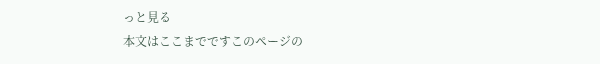っと見る
本文はここまでですこのページの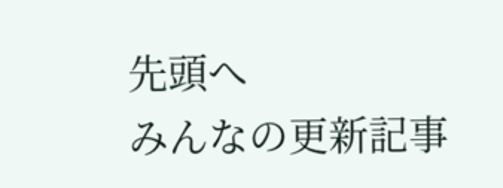先頭へ
みんなの更新記事